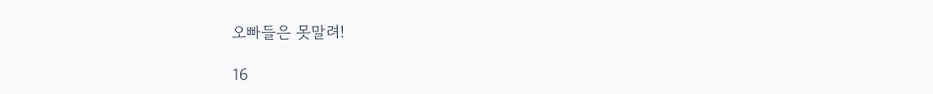오빠들은 못말려!

16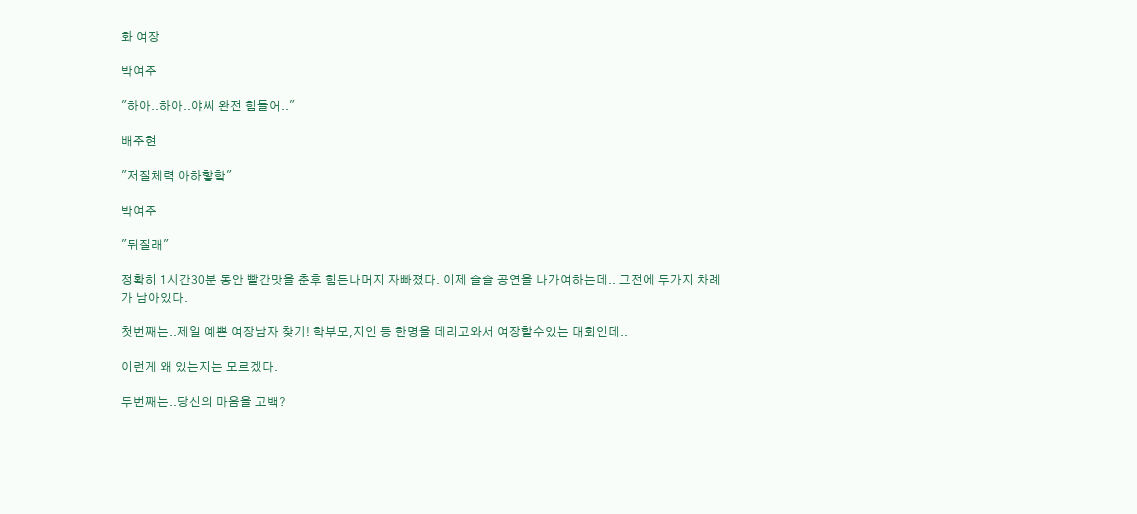화 여장

박여주

"하아..하아..야씨 완전 힘들어.."

배주현

"저질체력 아하핳핰"

박여주

"뒤질래"

정확히 1시간30분 동안 빨간맛을 춘후 힘든나머지 자빠졌다. 이제 슬슬 공연을 나가여하는데.. 그전에 두가지 차례가 남아있다.

첫번째는..제일 예쁜 여장남자 찾기! 학부모,지인 등 한명을 데리고와서 여장할수있는 대회인데..

이런게 왜 있는지는 모르겠다.

두번째는..당신의 마음을 고백?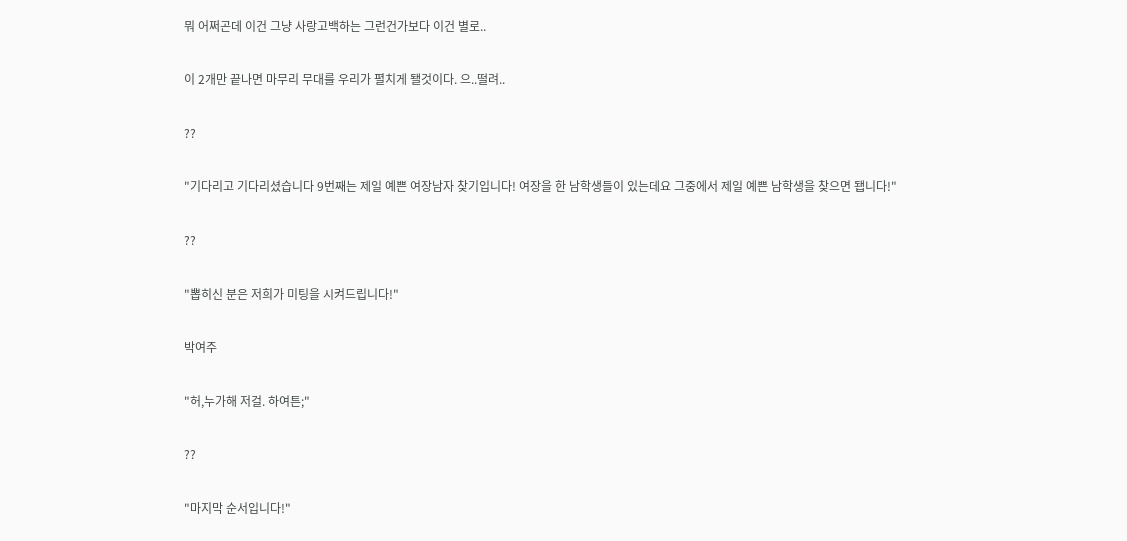뭐 어쩌곤데 이건 그냥 사랑고백하는 그런건가보다 이건 별로..

이 2개만 끝나면 마무리 무대를 우리가 펼치게 됄것이다. 으..떨려..

??

"기다리고 기다리셨습니다 9번째는 제일 예쁜 여장남자 찾기입니다! 여장을 한 남학생들이 있는데요 그중에서 제일 예쁜 남학생을 찾으면 됍니다!"

??

"뽑히신 분은 저희가 미팅을 시켜드립니다!"

박여주

"허,누가해 저걸. 하여튼;"

??

"마지막 순서입니다!"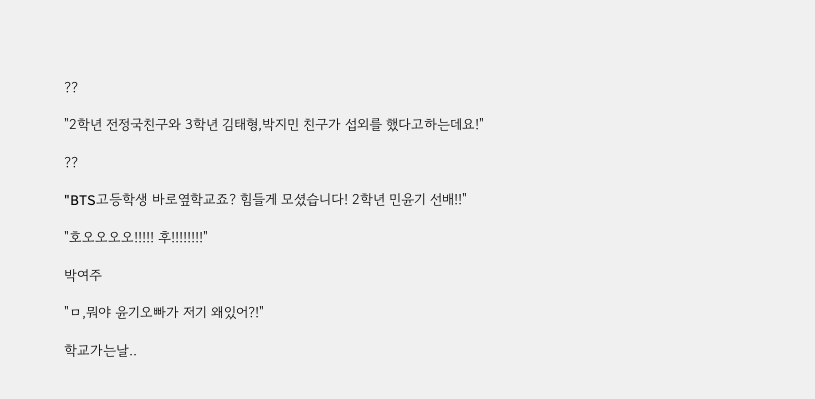??

"2학년 전정국친구와 3학년 김태형,박지민 친구가 섭외를 했다고하는데요!"

??

"BTS고등학생 바로옆학교죠? 힘들게 모셨습니다! 2학년 민윤기 선배!!"

"호오오오오!!!!! 후!!!!!!!!"

박여주

"ㅁ,뭐야 윤기오빠가 저기 왜있어?!"

학교가는날..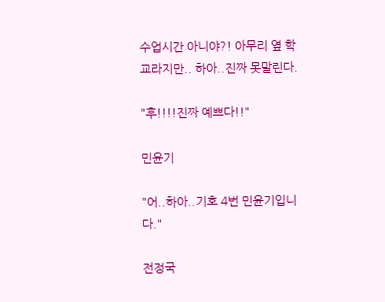수업시간 아니야?! 아무리 옆 학교라지만.. 하아..진짜 못말린다.

"후!!!!진짜 예쁘다!!"

민윤기

"어..하아..기호 4번 민윤기입니다."

전정국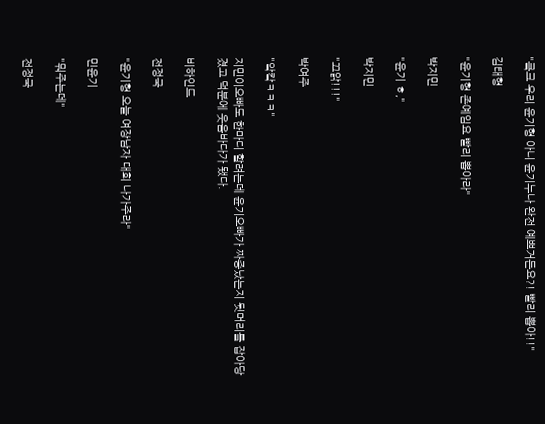"킄크 우리 윤기형 아니 윤기누나 완전 예쁘거든요?! 빨리 뽑아!!"

김태형

"윤기형 존예임요 빨리 뽑아라"

박지민

"윤기 ㅎ,"

박지민

"끄앍!!!"

박여주

"앜캌ㅋㅋㅋ"

지민이오빠도 한마디 할려는데 윤기오빠가 짜증났는지 뒷머리를 잡아당겼고 덕분에 웃음바다가 됐다.

비하인드

전정국

"윤기형 오늘 여장남자 대회 나가주라"

민윤기

"뭐주는데"

전정국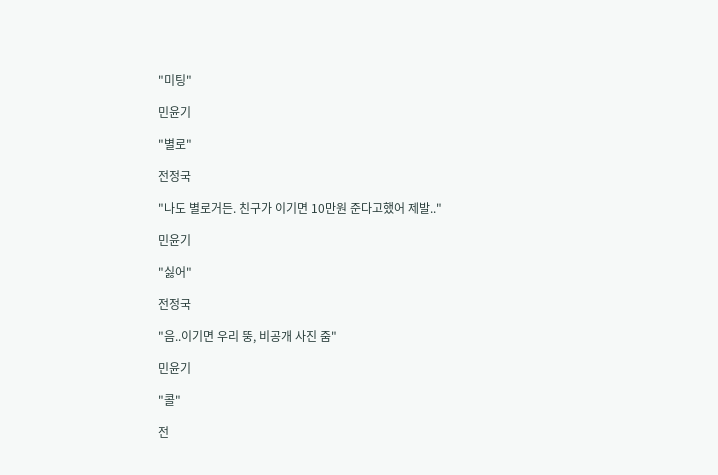"미팅"

민윤기

"별로"

전정국

"나도 별로거든. 친구가 이기면 10만원 준다고했어 제발.."

민윤기

"싫어"

전정국

"음..이기면 우리 뚱, 비공개 사진 줌"

민윤기

"콜"

전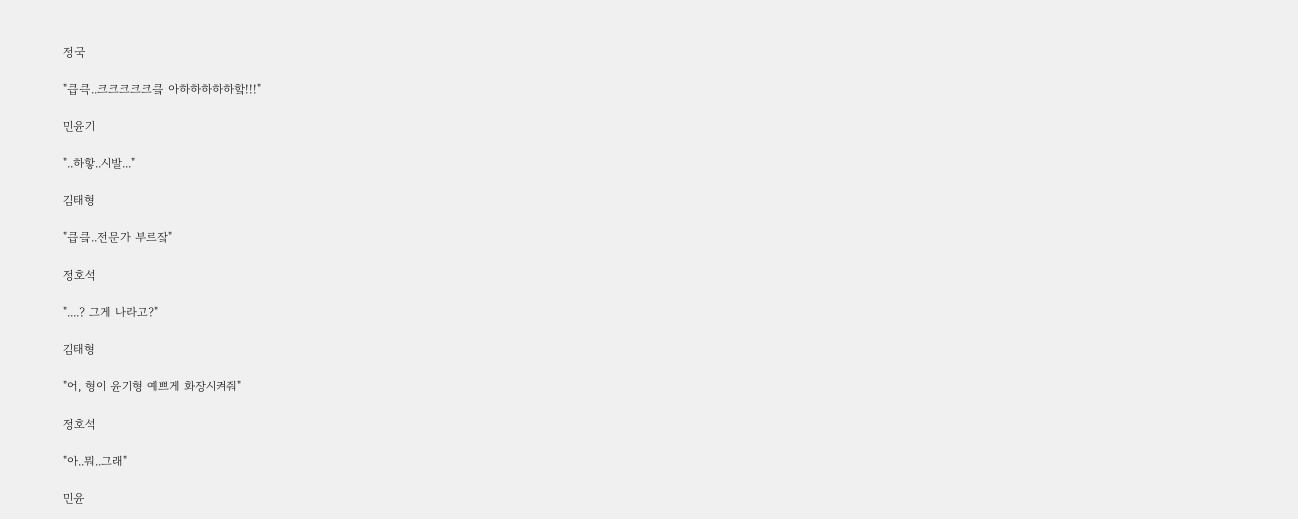정국

"큽큭..크크크크크킄 아하하하하하핰!!!"

민윤기

"..하핳..시발..."

김태형

"큽킄..전문가 부르잨"

정호석

"....? 그게 나라고?"

김태형

"어, 형이 윤기형 예쁘게 화장시켜줘"

정호석

"아..뭐..그래"

민윤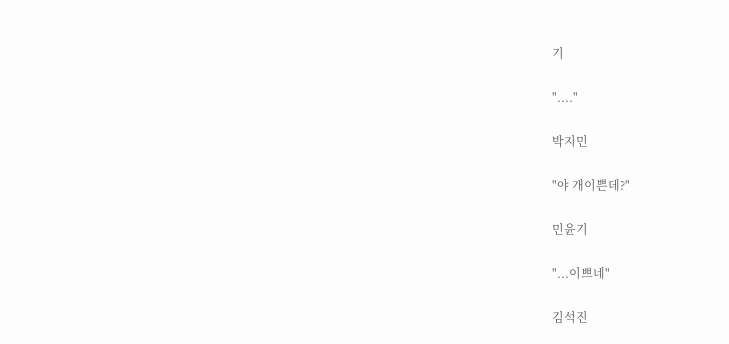기

"...."

박지민

"야 개이쁜데?"

민윤기

"...이쁘네"

김석진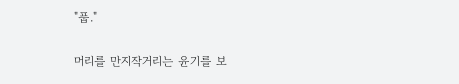"풉."

머리를 만지작거리는 윤기를 보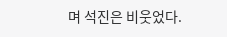며 석진은 비웃었다.